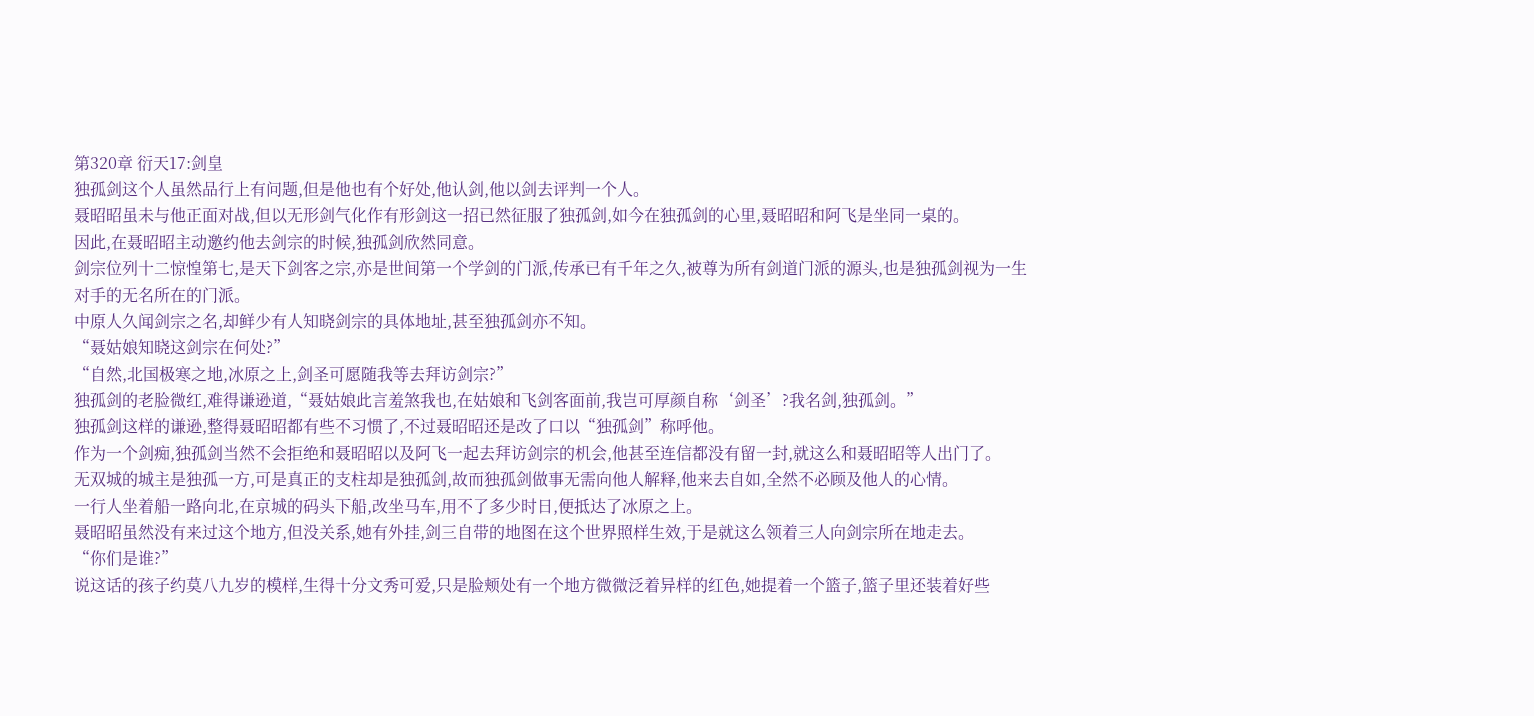第320章 衍天17:剑皇
独孤剑这个人虽然品行上有问题,但是他也有个好处,他认剑,他以剑去评判一个人。
聂昭昭虽未与他正面对战,但以无形剑气化作有形剑这一招已然征服了独孤剑,如今在独孤剑的心里,聂昭昭和阿飞是坐同一桌的。
因此,在聂昭昭主动邀约他去剑宗的时候,独孤剑欣然同意。
剑宗位列十二惊惶第七,是天下剑客之宗,亦是世间第一个学剑的门派,传承已有千年之久,被尊为所有剑道门派的源头,也是独孤剑视为一生对手的无名所在的门派。
中原人久闻剑宗之名,却鲜少有人知晓剑宗的具体地址,甚至独孤剑亦不知。
“聂姑娘知晓这剑宗在何处?”
“自然,北国极寒之地,冰原之上,剑圣可愿随我等去拜访剑宗?”
独孤剑的老脸微红,难得谦逊道,“聂姑娘此言羞煞我也,在姑娘和飞剑客面前,我岂可厚颜自称‘剑圣’?我名剑,独孤剑。”
独孤剑这样的谦逊,整得聂昭昭都有些不习惯了,不过聂昭昭还是改了口以“独孤剑”称呼他。
作为一个剑痴,独孤剑当然不会拒绝和聂昭昭以及阿飞一起去拜访剑宗的机会,他甚至连信都没有留一封,就这么和聂昭昭等人出门了。
无双城的城主是独孤一方,可是真正的支柱却是独孤剑,故而独孤剑做事无需向他人解释,他来去自如,全然不必顾及他人的心情。
一行人坐着船一路向北,在京城的码头下船,改坐马车,用不了多少时日,便抵达了冰原之上。
聂昭昭虽然没有来过这个地方,但没关系,她有外挂,剑三自带的地图在这个世界照样生效,于是就这么领着三人向剑宗所在地走去。
“你们是谁?”
说这话的孩子约莫八九岁的模样,生得十分文秀可爱,只是脸颊处有一个地方微微泛着异样的红色,她提着一个篮子,篮子里还装着好些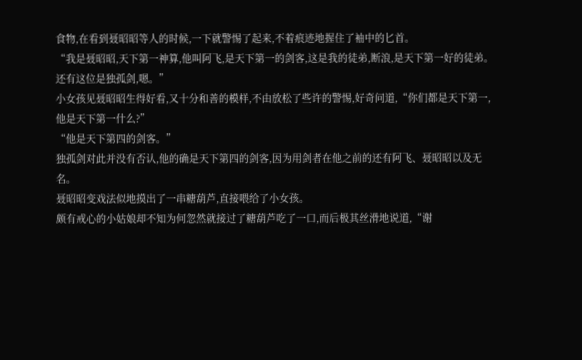食物,在看到聂昭昭等人的时候,一下就警惕了起来,不着痕迹地握住了袖中的匕首。
“我是聂昭昭,天下第一神算,他叫阿飞,是天下第一的剑客,这是我的徒弟,断浪,是天下第一好的徒弟。还有这位是独孤剑,嗯。”
小女孩见聂昭昭生得好看,又十分和善的模样,不由放松了些许的警惕,好奇问道,“你们都是天下第一,他是天下第一什么?”
“他是天下第四的剑客。”
独孤剑对此并没有否认,他的确是天下第四的剑客,因为用剑者在他之前的还有阿飞、聂昭昭以及无名。
聂昭昭变戏法似地摸出了一串糖葫芦,直接喂给了小女孩。
颇有戒心的小姑娘却不知为何忽然就接过了糖葫芦吃了一口,而后极其丝滑地说道,“谢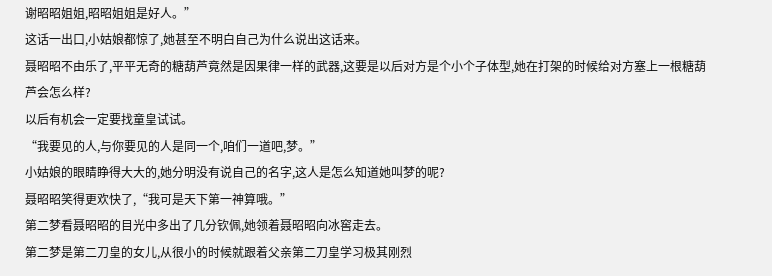谢昭昭姐姐,昭昭姐姐是好人。”
这话一出口,小姑娘都惊了,她甚至不明白自己为什么说出这话来。
聂昭昭不由乐了,平平无奇的糖葫芦竟然是因果律一样的武器,这要是以后对方是个小个子体型,她在打架的时候给对方塞上一根糖葫芦会怎么样?
以后有机会一定要找童皇试试。
“我要见的人,与你要见的人是同一个,咱们一道吧,梦。”
小姑娘的眼睛睁得大大的,她分明没有说自己的名字,这人是怎么知道她叫梦的呢?
聂昭昭笑得更欢快了,“我可是天下第一神算哦。”
第二梦看聂昭昭的目光中多出了几分钦佩,她领着聂昭昭向冰窖走去。
第二梦是第二刀皇的女儿,从很小的时候就跟着父亲第二刀皇学习极其刚烈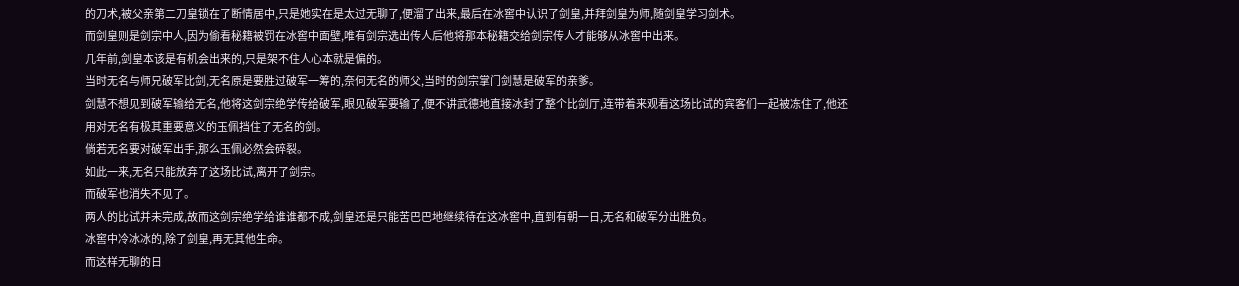的刀术,被父亲第二刀皇锁在了断情居中,只是她实在是太过无聊了,便溜了出来,最后在冰窖中认识了剑皇,并拜剑皇为师,随剑皇学习剑术。
而剑皇则是剑宗中人,因为偷看秘籍被罚在冰窖中面壁,唯有剑宗选出传人后他将那本秘籍交给剑宗传人才能够从冰窖中出来。
几年前,剑皇本该是有机会出来的,只是架不住人心本就是偏的。
当时无名与师兄破军比剑,无名原是要胜过破军一筹的,奈何无名的师父,当时的剑宗掌门剑慧是破军的亲爹。
剑慧不想见到破军输给无名,他将这剑宗绝学传给破军,眼见破军要输了,便不讲武德地直接冰封了整个比剑厅,连带着来观看这场比试的宾客们一起被冻住了,他还用对无名有极其重要意义的玉佩挡住了无名的剑。
倘若无名要对破军出手,那么玉佩必然会碎裂。
如此一来,无名只能放弃了这场比试,离开了剑宗。
而破军也消失不见了。
两人的比试并未完成,故而这剑宗绝学给谁谁都不成,剑皇还是只能苦巴巴地继续待在这冰窖中,直到有朝一日,无名和破军分出胜负。
冰窖中冷冰冰的,除了剑皇,再无其他生命。
而这样无聊的日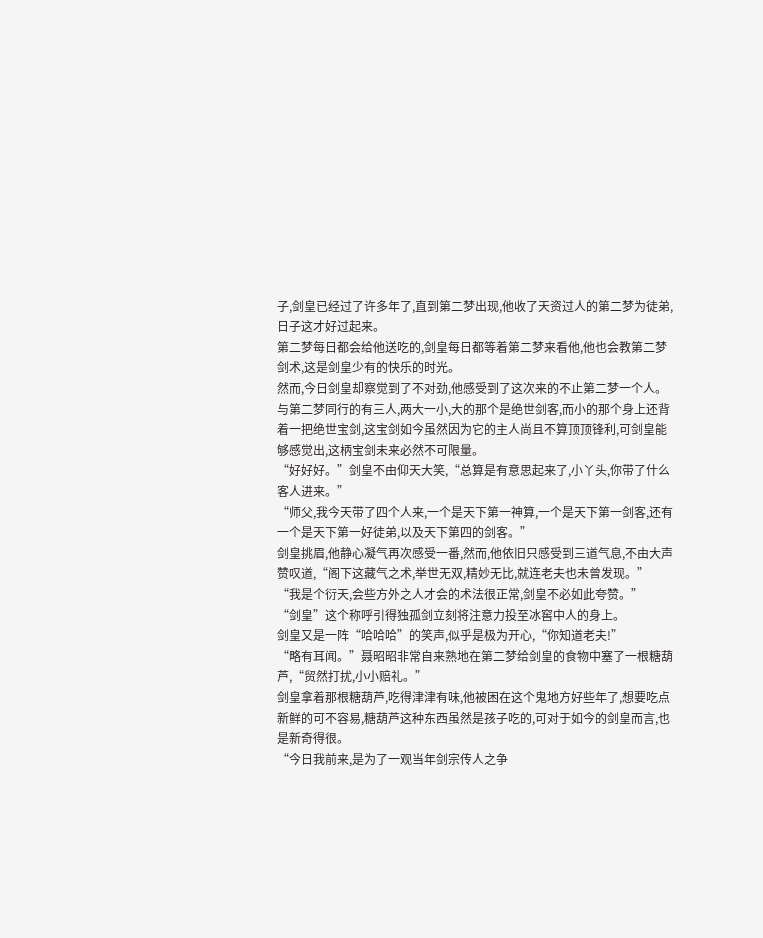子,剑皇已经过了许多年了,直到第二梦出现,他收了天资过人的第二梦为徒弟,日子这才好过起来。
第二梦每日都会给他送吃的,剑皇每日都等着第二梦来看他,他也会教第二梦剑术,这是剑皇少有的快乐的时光。
然而,今日剑皇却察觉到了不对劲,他感受到了这次来的不止第二梦一个人。
与第二梦同行的有三人,两大一小,大的那个是绝世剑客,而小的那个身上还背着一把绝世宝剑,这宝剑如今虽然因为它的主人尚且不算顶顶锋利,可剑皇能够感觉出,这柄宝剑未来必然不可限量。
“好好好。”剑皇不由仰天大笑,“总算是有意思起来了,小丫头,你带了什么客人进来。”
“师父,我今天带了四个人来,一个是天下第一神算,一个是天下第一剑客,还有一个是天下第一好徒弟,以及天下第四的剑客。”
剑皇挑眉,他静心凝气再次感受一番,然而,他依旧只感受到三道气息,不由大声赞叹道,“阁下这藏气之术,举世无双,精妙无比,就连老夫也未曾发现。”
“我是个衍天,会些方外之人才会的术法很正常,剑皇不必如此夸赞。”
“剑皇”这个称呼引得独孤剑立刻将注意力投至冰窖中人的身上。
剑皇又是一阵“哈哈哈”的笑声,似乎是极为开心,“你知道老夫!”
“略有耳闻。”聂昭昭非常自来熟地在第二梦给剑皇的食物中塞了一根糖葫芦,“贸然打扰,小小赔礼。”
剑皇拿着那根糖葫芦,吃得津津有味,他被困在这个鬼地方好些年了,想要吃点新鲜的可不容易,糖葫芦这种东西虽然是孩子吃的,可对于如今的剑皇而言,也是新奇得很。
“今日我前来,是为了一观当年剑宗传人之争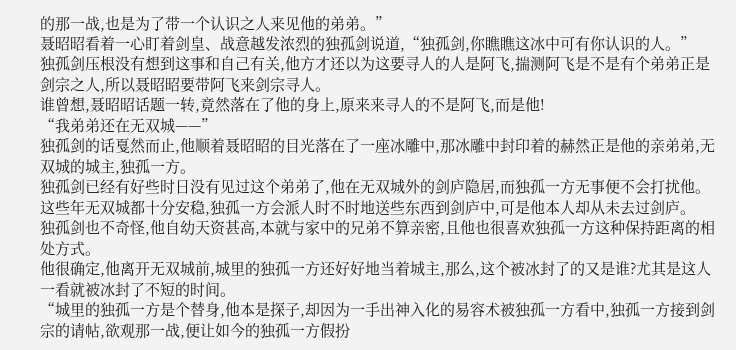的那一战,也是为了带一个认识之人来见他的弟弟。”
聂昭昭看着一心盯着剑皇、战意越发浓烈的独孤剑说道,“独孤剑,你瞧瞧这冰中可有你认识的人。”
独孤剑压根没有想到这事和自己有关,他方才还以为这要寻人的人是阿飞,揣测阿飞是不是有个弟弟正是剑宗之人,所以聂昭昭要带阿飞来剑宗寻人。
谁曾想,聂昭昭话题一转,竟然落在了他的身上,原来来寻人的不是阿飞,而是他!
“我弟弟还在无双城——”
独孤剑的话戛然而止,他顺着聂昭昭的目光落在了一座冰雕中,那冰雕中封印着的赫然正是他的亲弟弟,无双城的城主,独孤一方。
独孤剑已经有好些时日没有见过这个弟弟了,他在无双城外的剑庐隐居,而独孤一方无事便不会打扰他。
这些年无双城都十分安稳,独孤一方会派人时不时地送些东西到剑庐中,可是他本人却从未去过剑庐。
独孤剑也不奇怪,他自幼天资甚高,本就与家中的兄弟不算亲密,且他也很喜欢独孤一方这种保持距离的相处方式。
他很确定,他离开无双城前,城里的独孤一方还好好地当着城主,那么,这个被冰封了的又是谁?尤其是这人一看就被冰封了不短的时间。
“城里的独孤一方是个替身,他本是探子,却因为一手出神入化的易容术被独孤一方看中,独孤一方接到剑宗的请帖,欲观那一战,便让如今的独孤一方假扮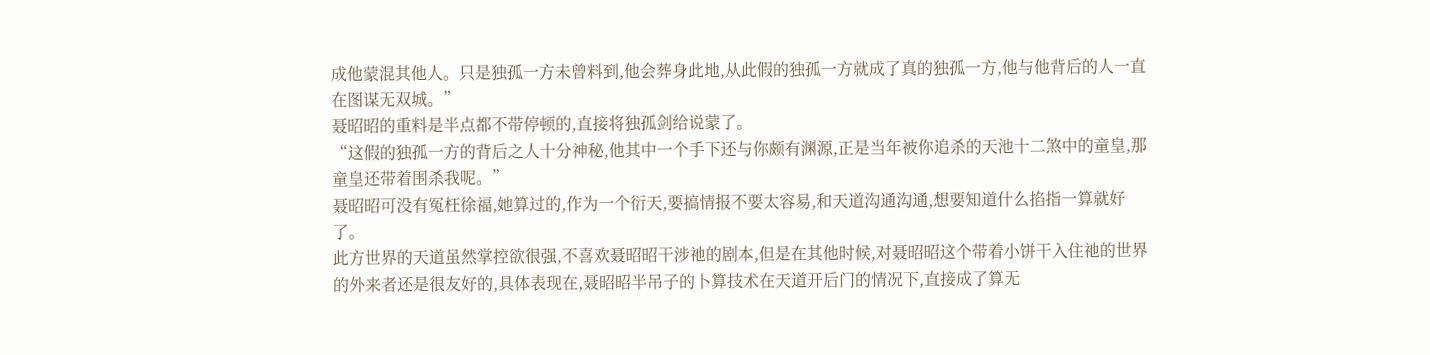成他蒙混其他人。只是独孤一方未曾料到,他会葬身此地,从此假的独孤一方就成了真的独孤一方,他与他背后的人一直在图谋无双城。”
聂昭昭的重料是半点都不带停顿的,直接将独孤剑给说蒙了。
“这假的独孤一方的背后之人十分神秘,他其中一个手下还与你颇有渊源,正是当年被你追杀的天池十二煞中的童皇,那童皇还带着围杀我呢。”
聂昭昭可没有冤枉徐福,她算过的,作为一个衍天,要搞情报不要太容易,和天道沟通沟通,想要知道什么掐指一算就好了。
此方世界的天道虽然掌控欲很强,不喜欢聂昭昭干涉祂的剧本,但是在其他时候,对聂昭昭这个带着小饼干入住祂的世界的外来者还是很友好的,具体表现在,聂昭昭半吊子的卜算技术在天道开后门的情况下,直接成了算无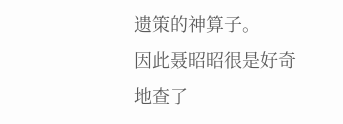遗策的神算子。
因此聂昭昭很是好奇地查了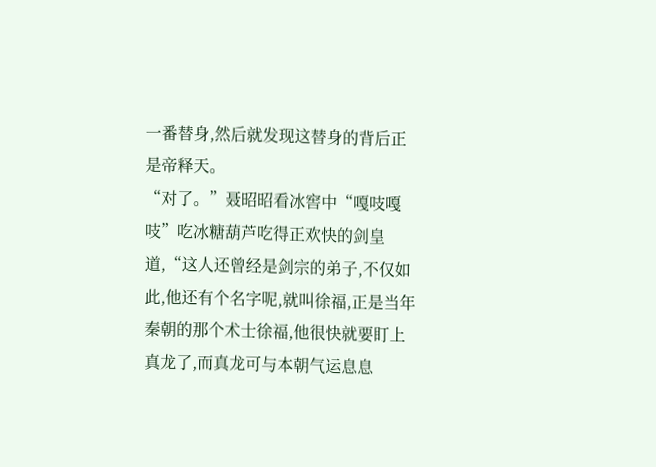一番替身,然后就发现这替身的背后正是帝释天。
“对了。”聂昭昭看冰窖中“嘎吱嘎吱”吃冰糖葫芦吃得正欢快的剑皇道,“这人还曾经是剑宗的弟子,不仅如此,他还有个名字呢,就叫徐福,正是当年秦朝的那个术士徐福,他很快就要盯上真龙了,而真龙可与本朝气运息息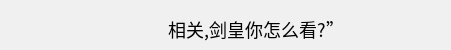相关,剑皇你怎么看?”